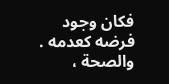فكان وجود فرضه كعدمه . والصحة ،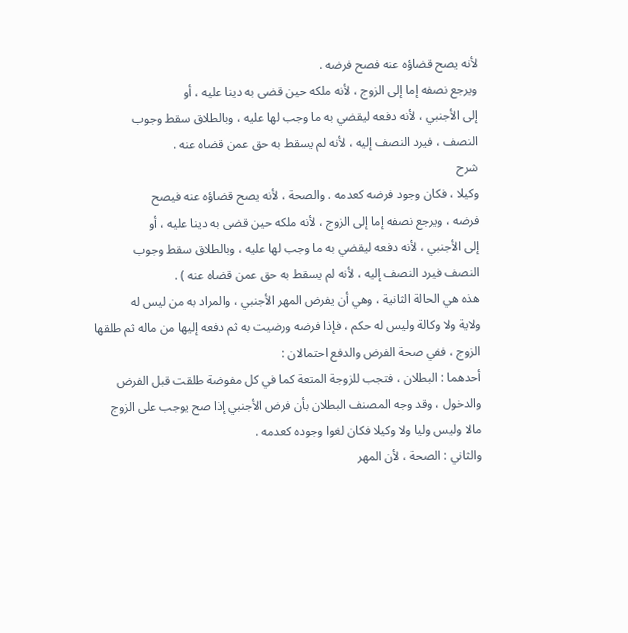لأنه يصح قضاؤه عنه فصح فرضه .
ويرجع نصفه إما إلى الزوج ، لأنه ملكه حين قضى به دينا عليه ، أو
إلى الأجنبي ، لأنه دفعه ليقضي به ما وجب لها عليه ، وبالطلاق سقط وجوب
النصف ، فيرد النصف إليه ، لأنه لم يسقط به حق عمن قضاه عنه .
شرح
وكيلا ، فكان وجود فرضه كعدمه . والصحة ، لأنه يصح قضاؤه عنه فيصح
فرضه ، ويرجع نصفه إما إلى الزوج ، لأنه ملكه حين قضى به دينا عليه ، أو
إلى الأجنبي ، لأنه دفعه ليقضي به ما وجب لها عليه ، وبالطلاق سقط وجوب
النصف فيرد النصف إليه ، لأنه لم يسقط به حق عمن قضاه عنه ) .
هذه هي الحالة الثانية ، وهي أن يفرض المهر الأجنبي ، والمراد به من ليس له
ولاية ولا وكالة وليس له حكم ، فإذا فرضه ورضيت به ثم دفعه إليها من ماله ثم طلقها
الزوج ، ففي صحة الفرض والدفع احتمالان :
أحدهما : البطلان ، فتجب للزوجة المتعة كما في كل مفوضة طلقت قبل الفرض
والدخول ، وقد وجه المصنف البطلان بأن فرض الأجنبي إذا صح يوجب على الزوج
مالا وليس وليا ولا وكيلا فكان لغوا وجوده كعدمه .
والثاني : الصحة ، لأن المهر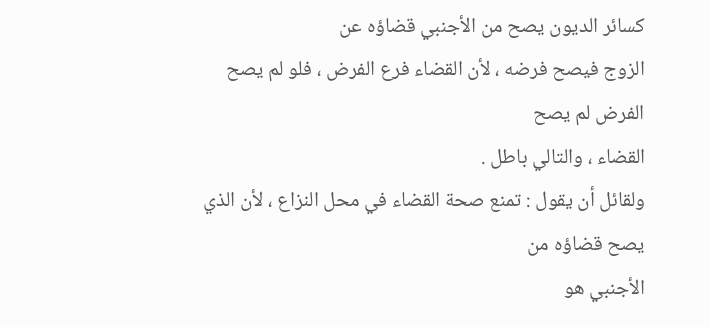كسائر الديون يصح من الأجنبي قضاؤه عن
الزوج فيصح فرضه ، لأن القضاء فرع الفرض ، فلو لم يصح الفرض لم يصح
القضاء ، والتالي باطل .
ولقائل أن يقول : تمنع صحة القضاء في محل النزاع ، لأن الذي يصح قضاؤه من
الأجنبي هو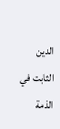الدين الثابت في الذمة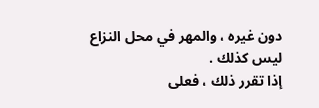دون غيره ، والمهر في محل النزاع ليس كذلك .
إذا تقرر ذلك ، فعلى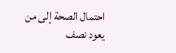احتمال الصحة إلى من يعود نصف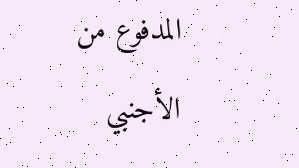المدفوع من الأجنبي